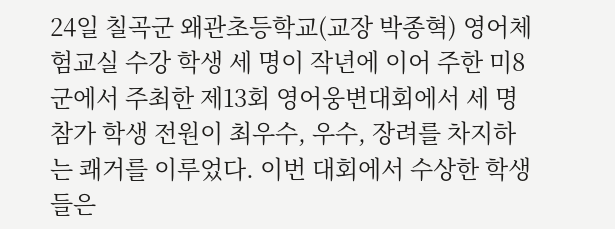24일 칠곡군 왜관초등학교(교장 박종혁) 영어체험교실 수강 학생 세 명이 작년에 이어 주한 미8군에서 주최한 제13회 영어웅변대회에서 세 명 참가 학생 전원이 최우수, 우수, 장려를 차지하는 쾌거를 이루었다. 이번 대회에서 수상한 학생들은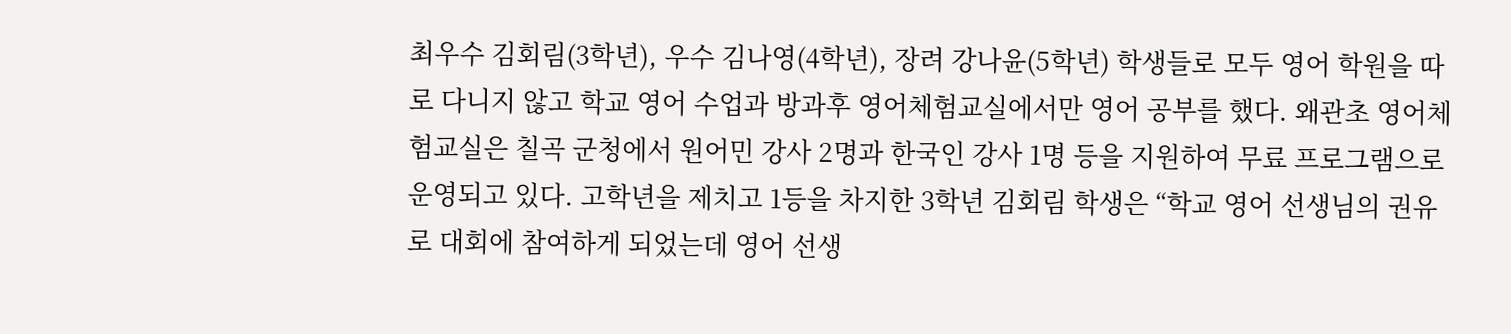최우수 김회림(3학년), 우수 김나영(4학년), 장려 강나윤(5학년) 학생들로 모두 영어 학원을 따로 다니지 않고 학교 영어 수업과 방과후 영어체험교실에서만 영어 공부를 했다. 왜관초 영어체험교실은 칠곡 군청에서 원어민 강사 2명과 한국인 강사 1명 등을 지원하여 무료 프로그램으로 운영되고 있다. 고학년을 제치고 1등을 차지한 3학년 김회림 학생은 “학교 영어 선생님의 권유로 대회에 참여하게 되었는데 영어 선생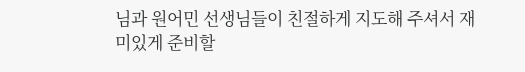님과 원어민 선생님들이 친절하게 지도해 주셔서 재미있게 준비할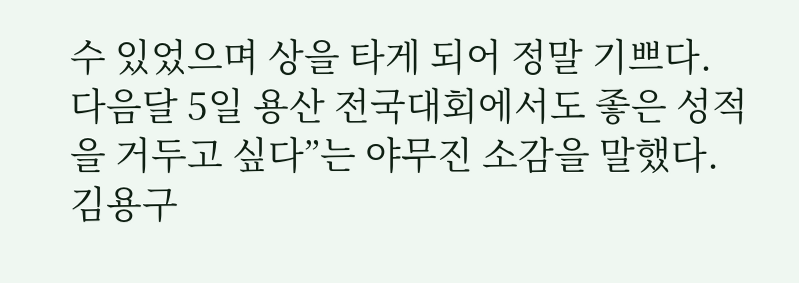수 있었으며 상을 타게 되어 정말 기쁘다. 다음달 5일 용산 전국대회에서도 좋은 성적을 거두고 싶다”는 야무진 소감을 말했다. 김용구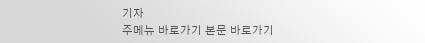기자
주메뉴 바로가기 본문 바로가기